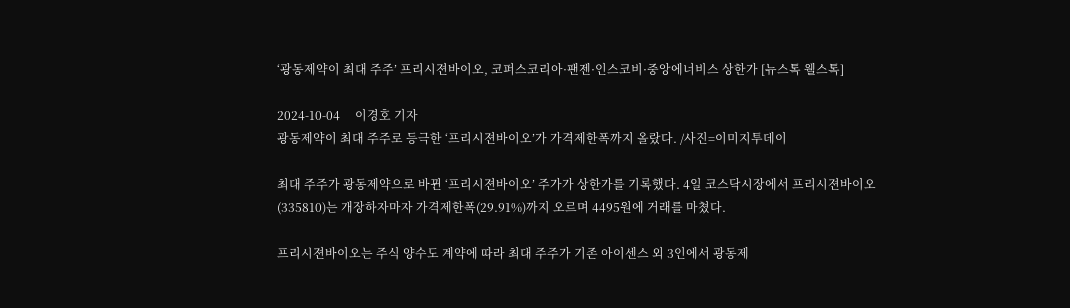‘광동제약이 최대 주주’ 프리시젼바이오, 코퍼스코리아·팬젠·인스코비·중앙에너비스 상한가 [뉴스톡 웰스톡]

2024-10-04     이경호 기자
광동제약이 최대 주주로 등극한 ‘프리시젼바이오’가 가격제한폭까지 올랐다. /사진=이미지투데이

최대 주주가 광동제약으로 바뀐 ‘프리시젼바이오’ 주가가 상한가를 기록했다. 4일 코스닥시장에서 프리시젼바이오(335810)는 개장하자마자 가격제한폭(29.91%)까지 오르며 4495원에 거래를 마쳤다.

프리시젼바이오는 주식 양수도 계약에 따라 최대 주주가 기존 아이센스 외 3인에서 광동제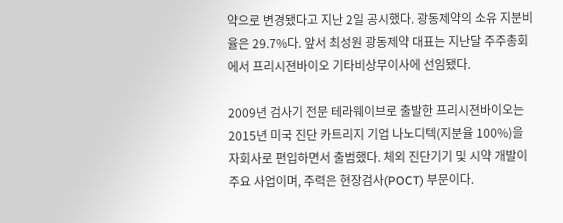약으로 변경됐다고 지난 2일 공시했다. 광동제약의 소유 지분비율은 29.7%다. 앞서 최성원 광동제약 대표는 지난달 주주총회에서 프리시젼바이오 기타비상무이사에 선임됐다.

2009년 검사기 전문 테라웨이브로 출발한 프리시젼바이오는 2015년 미국 진단 카트리지 기업 나노디텍(지분율 100%)을 자회사로 편입하면서 출범했다. 체외 진단기기 및 시약 개발이 주요 사업이며, 주력은 현장검사(POCT) 부문이다.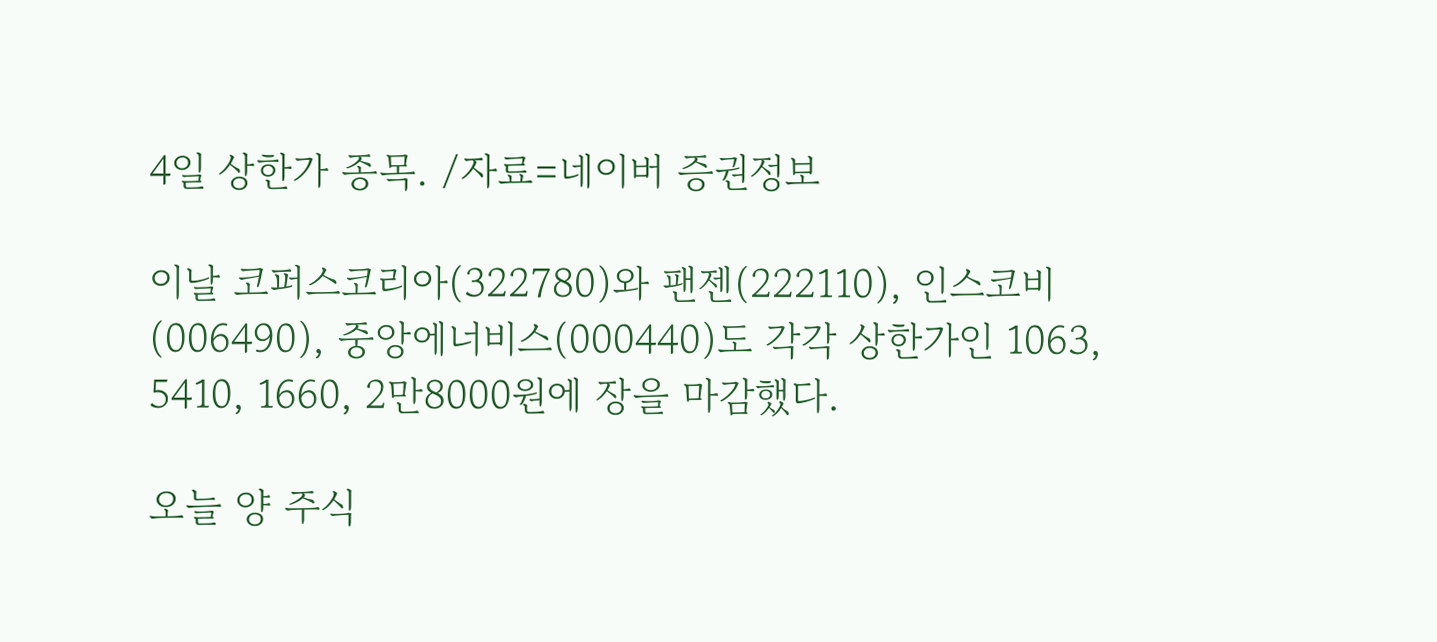4일 상한가 종목. /자료=네이버 증권정보

이날 코퍼스코리아(322780)와 팬젠(222110), 인스코비(006490), 중앙에너비스(000440)도 각각 상한가인 1063, 5410, 1660, 2만8000원에 장을 마감했다.

오늘 양 주식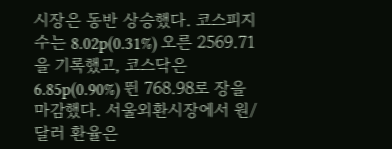시장은 동반 상승했다. 코스피지수는 8.02p(0.31%) 오른 2569.71을 기록했고, 코스닥은 6.85p(0.90%) 뛴 768.98로 장을 마감했다. 서울외환시장에서 원/달러 환율은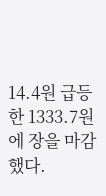14.4원 급등한 1333.7원에 장을 마감했다.